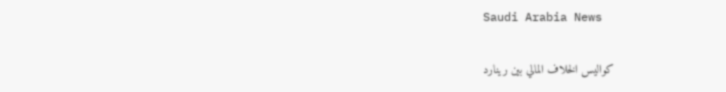Saudi Arabia News

كواليس الخلاف المالي بين رينارد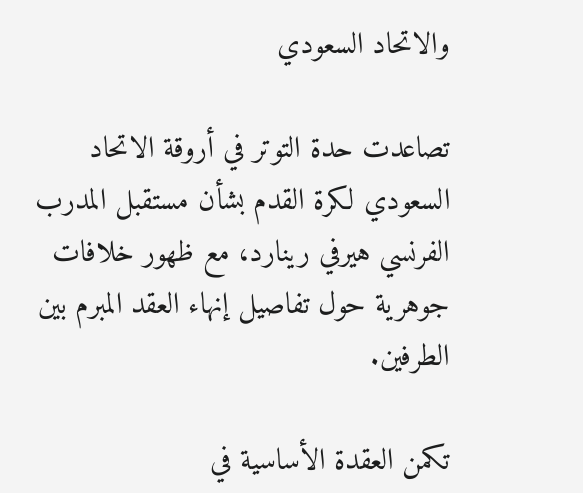والاتحاد السعودي

تصاعدت حدة التوتر في أروقة الاتحاد السعودي لكرة القدم بشأن مستقبل المدرب الفرنسي هيرفي رينارد، مع ظهور خلافات جوهرية حول تفاصيل إنهاء العقد المبرم بين الطرفين.

تكمن العقدة الأساسية في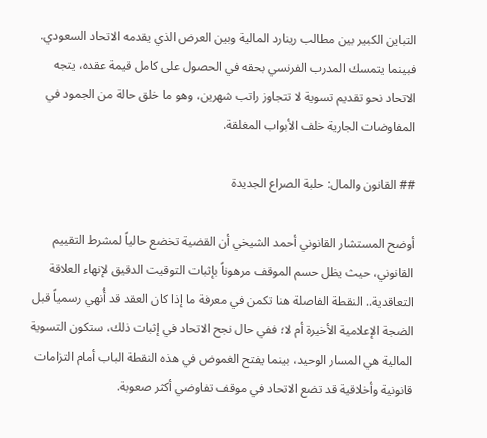التباين الكبير بين مطالب رينارد المالية وبين العرض الذي يقدمه الاتحاد السعودي. فبينما يتمسك المدرب الفرنسي بحقه في الحصول على كامل قيمة عقده، يتجه الاتحاد نحو تقديم تسوية لا تتجاوز راتب شهرين، وهو ما خلق حالة من الجمود في المفاوضات الجارية خلف الأبواب المغلقة.

## القانون والمال: حلبة الصراع الجديدة

أوضح المستشار القانوني أحمد الشيخي أن القضية تخضع حالياً لمشرط التقييم القانوني، حيث يظل حسم الموقف مرهوناً بإثبات التوقيت الدقيق لإنهاء العلاقة التعاقدية.. النقطة الفاصلة هنا تكمن في معرفة ما إذا كان العقد قد أُنهي رسمياً قبل الضجة الإعلامية الأخيرة أم لا؛ ففي حال نجح الاتحاد في إثبات ذلك، ستكون التسوية المالية هي المسار الوحيد، بينما يفتح الغموض في هذه النقطة الباب أمام التزامات قانونية وأخلاقية قد تضع الاتحاد في موقف تفاوضي أكثر صعوبة.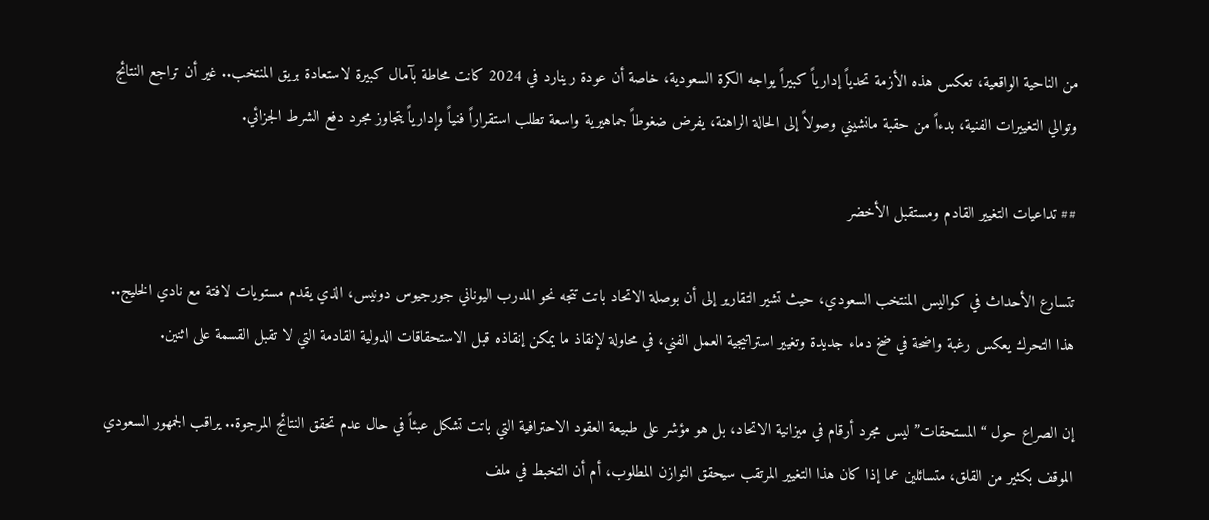من الناحية الواقعية، تعكس هذه الأزمة تحدياً إدارياً كبيراً يواجه الكرة السعودية، خاصة أن عودة رينارد في 2024 كانت محاطة بآمال كبيرة لاستعادة بريق المنتخب.. غير أن تراجع النتائج وتوالي التغييرات الفنية، بدءاً من حقبة مانشيني وصولاً إلى الحالة الراهنة، يفرض ضغوطاً جماهيرية واسعة تطلب استقراراً فنياً وإدارياً يتجاوز مجرد دفع الشرط الجزائي.

## تداعيات التغيير القادم ومستقبل الأخضر

تتسارع الأحداث في كواليس المنتخب السعودي، حيث تشير التقارير إلى أن بوصلة الاتحاد باتت تتجه نحو المدرب اليوناني جورجيوس دونيس، الذي يقدم مستويات لافتة مع نادي الخليج.. هذا التحرك يعكس رغبة واضحة في ضخ دماء جديدة وتغيير استراتيجية العمل الفني، في محاولة لإنقاذ ما يمكن إنقاذه قبل الاستحقاقات الدولية القادمة التي لا تقبل القسمة على اثنين.

إن الصراع حول “المستحقات” ليس مجرد أرقام في ميزانية الاتحاد، بل هو مؤشر على طبيعة العقود الاحترافية التي باتت تشكل عبئاً في حال عدم تحقق النتائج المرجوة.. يراقب الجمهور السعودي الموقف بكثير من القلق، متسائلين عما إذا كان هذا التغيير المرتقب سيحقق التوازن المطلوب، أم أن التخبط في ملف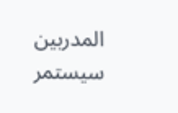المدربين سيستمر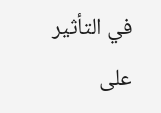في التأثير على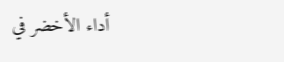أداء الأخضر في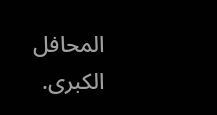المحافل الكبرى.